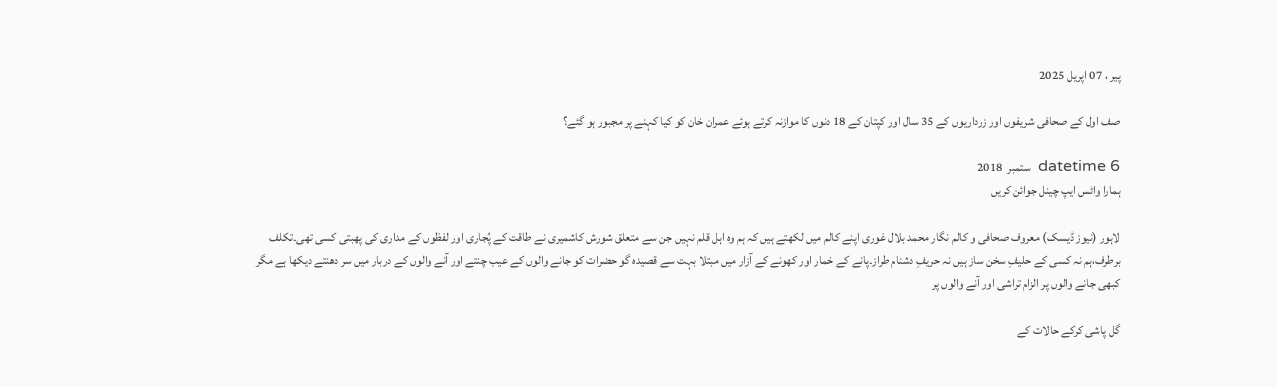پیر ، 07 اپریل 2025

صف اول کے صحافی شریفوں اور زرداریوں کے 35 سال اور کپتان کے 18 دنوں کا موازنہ کرتے ہوئے عمران خان کو کیا کہنے پر مجبور ہو گئے؟

datetime 6  ستمبر  2018
ہمارا واٹس ایپ چینل جوائن کریں

لاہور (نیوز ڈیسک) معروف صحافی و کالم نگار محمد بلال غوری اپنے کالم میں لکھتے ہیں کہ ہم وہ اہل قلم نہیں جن سے متعلق شورش کاشمیری نے طاقت کے پُجاری اور لفظوں کے مداری کی پھبتی کسی تھی۔تکلف برطرف،ہم نہ کسی کے حلیفِ سخن ساز ہیں نہ حریفِ دشنام طراز۔پانے کے خمار اور کھونے کے آزار میں مبتلا بہت سے قصیدہ گو حضرات کو جانے والوں کے عیب چنتے اور آنے والوں کے دربار میں سر دھنتے دیکھا ہے مگر کبھی جانے والوں پر الزام تراشی اور آنے والوں پر

گل پاشی کرکے حالات کے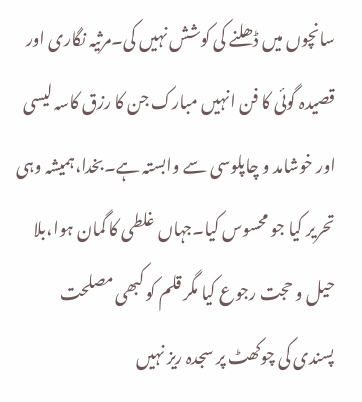سانچوں میں ڈھلنے کی کوشش نہیں کی۔مرثیہ نگاری اور قصیدہ گوئی کا فن انہیں مبارک جن کا رزق کاسہ لیسی اور خوشامد و چاپلوسی سے وابستہ ہے۔بخدا،ہمیشہ وہی تحریر کیا جو محسوس کیا۔جہاں غلطی کا گمان ہوا،بلا حیل و حجت رجوع کیا مگر قلم کو کبھی مصلحت پسندی کی چوکھٹ پر سجدہ ریز نہیں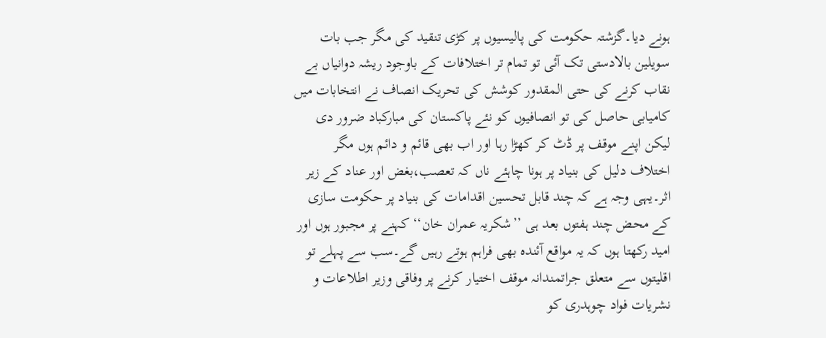ہونے دیا۔گزشتہ حکومت کی پالیسیوں پر کڑی تنقید کی مگر جب بات سویلین بالادستی تک آئی تو تمام تر اختلافات کے باوجود ریشہ دوانیاں بے نقاب کرنے کی حتی المقدور کوشش کی تحریک انصاف نے انتخابات میں کامیابی حاصل کی تو انصافیوں کو نئے پاکستان کی مبارکباد ضرور دی لیکن اپنے موقف پر ڈٹ کر کھڑا رہا اور اب بھی قائم و دائم ہوں مگر اختلاف دلیل کی بنیاد پر ہونا چاہئے ناں کہ تعصب،بغض اور عناد کے زیر اثر۔یہی وجہ ہے کہ چند قابل تحسین اقدامات کی بنیاد پر حکومت سازی کے محض چند ہفتوں بعد ہی ’’شکریہ عمران خان‘‘ کہنے پر مجبور ہوں اور امید رکھتا ہوں کہ یہ مواقع آئندہ بھی فراہم ہوتے رہیں گے۔سب سے پہلے تو اقلیتوں سے متعلق جراتمندانہ موقف اختیار کرنے پر وفاقی وزیر اطلاعات و نشریات فواد چوہدری کو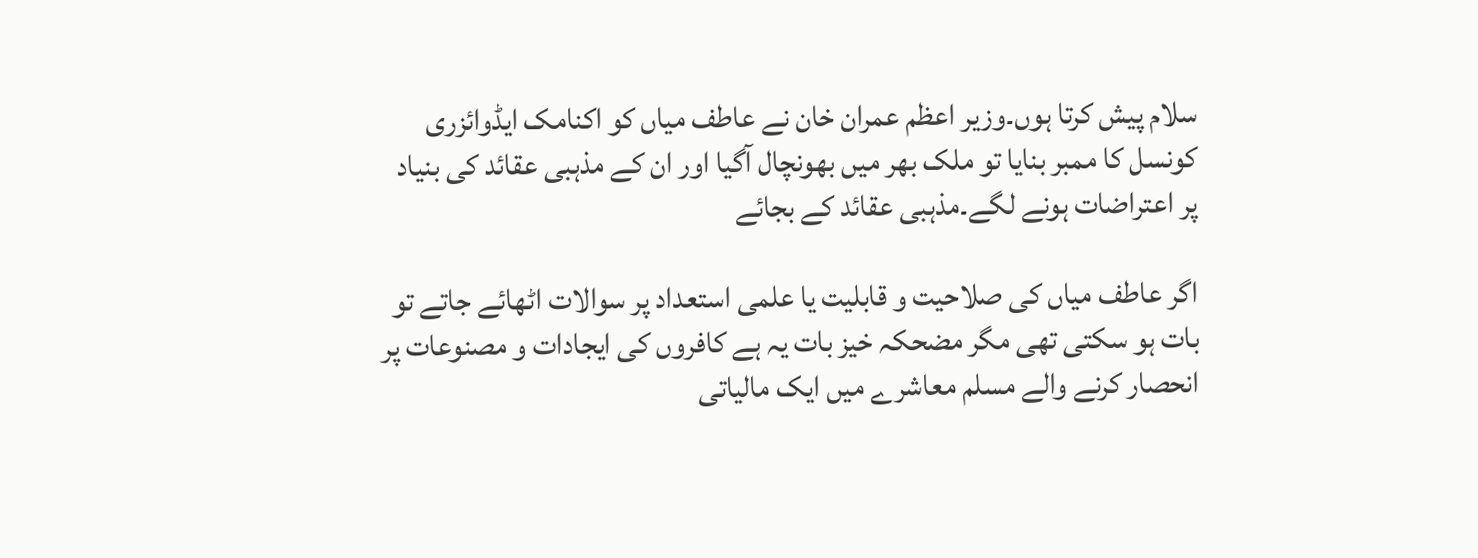سلام پیش کرتا ہوں۔وزیر اعظم عمران خان نے عاطف میاں کو اکنامک ایڈوائزری کونسل کا ممبر بنایا تو ملک بھر میں بھونچال آگیا اور ان کے مذہبی عقائد کی بنیاد پر اعتراضات ہونے لگے۔مذہبی عقائد کے بجائے

اگر عاطف میاں کی صلاحیت و قابلیت یا علمی استعداد پر سوالات اٹھائے جاتے تو بات ہو سکتی تھی مگر مضحکہ خیز بات یہ ہے کافروں کی ایجادات و مصنوعات پر انحصار کرنے والے مسلم معاشرے میں ایک مالیاتی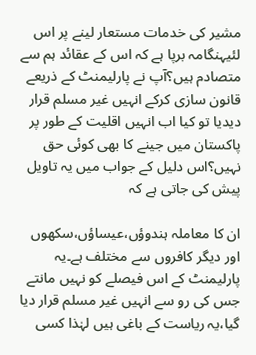مشیر کی خدمات مستعار لینے پر اس لئیہنگامہ برپا ہے کہ اس کے عقائد ہم سے متصادم ہیں؟آپ نے پارلیمنٹ کے ذریعے قانون سازی کرکے انہیں غیر مسلم قرار دیدیا تو کیا اب انہیں اقلیت کے طور پر پاکستان میں جینے کا بھی کوئی حق نہیں؟اس دلیل کے جواب میں یہ تاویل پیش کی جاتی ہے کہ

ان کا معاملہ ہندوؤں،عیساؤں،سکھوں اور دیگر کافروں سے مختلف ہے۔یہ پارلیمنٹ کے اس فیصلے کو نہیں مانتے جس کی رو سے انہیں غیر مسلم قرار دیا گیا،یہ ریاست کے باغی ہیں لہٰذا کسی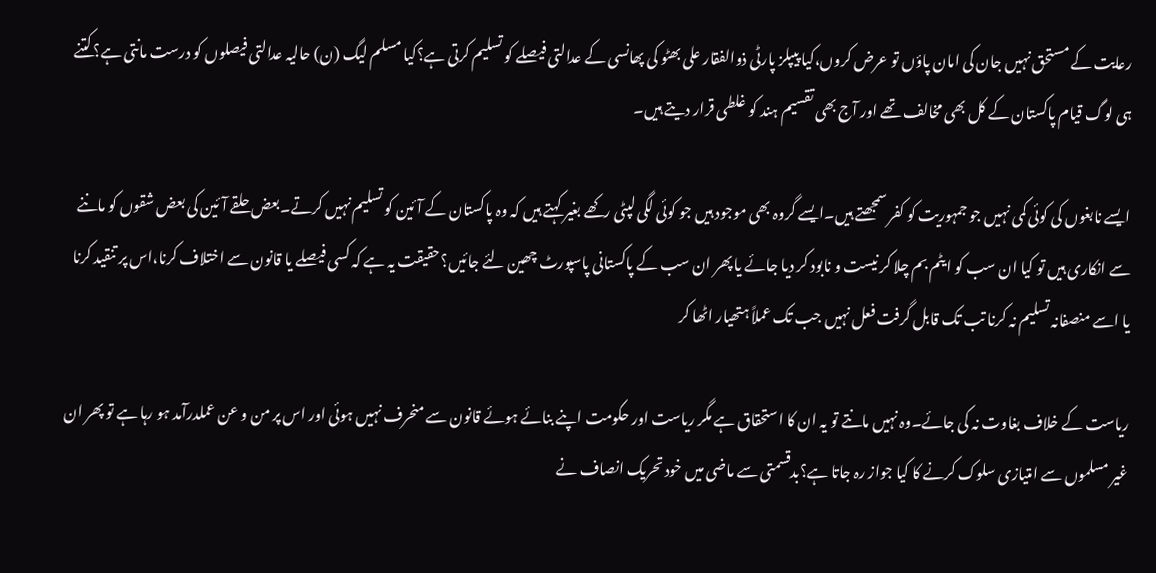رعایت کے مستحق نہیں جان کی امان پاؤں تو عرض کروں،کیا پیپلز پارٹی ذوالفقار علی بھٹو کی پھانسی کے عدالتی فیصلے کو تسلیم کرتی ہے؟کیا مسلم لیگ (ن) حالیہ عدالتی فیصلوں کو درست مانتی ہے؟کتنے ہی لوگ قیام پاکستان کے کل بھی مخالف تھے اور آج بھی تقسیم ہند کو غلطی قرار دیتے ہیں۔

ایسے نابغوں کی کوئی کمی نہیں جو جمہوریت کو کفر سمجھتے ہیں۔ایسے گروہ بھی موجود ہیں جو کوئی لگی لپٹی رکھے بغیر کہتے ہیں کہ وہ پاکستان کے آئین کو تسلیم نہیں کرتے۔بعض حلقے آئین کی بعض شقوں کو ماننے سے انکاری ہیں تو کیا ان سب کو ایٹم بم چلا کر نیست و نابود کر دیا جائے یا پھر ان سب کے پاکستانی پاسپورٹ چھین لئے جائیں؟حقیقت یہ ہے کہ کسی فیصلے یا قانون سے اختلاف کرنا،اس پر تنقید کرنا یا اسے منصفانہ تسلیم نہ کرنا تب تک قابل گرفت فعل نہیں جب تک عملاً ہتھیار اٹھا کر

ریاست کے خلاف بغاوت نہ کی جائے۔وہ نہیں مانتے تو یہ ان کا استحقاق ہے مگر ریاست اور حکومت اپنے بنائے ہوئے قانون سے منحرف نہیں ہوئی اور اس پر من و عن عملدرآمد ہو رہا ہے تو پھر ان غیر مسلموں سے امتیازی سلوک کرنے کا کیا جواز رہ جاتا ہے؟بدقسمتی سے ماضی میں خود تحریک انصاف نے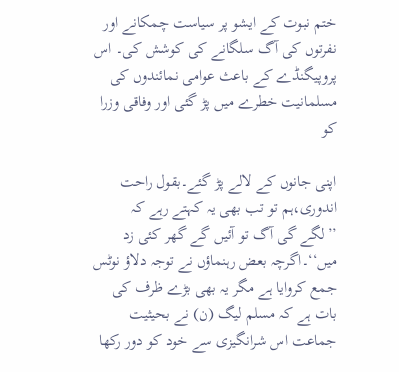ختم نبوت کے ایشو پر سیاست چمکانے اور نفرتوں کی آگ سلگانے کی کوشش کی۔ اس پروپیگنڈے کے باعث عوامی نمائندوں کی مسلمانیت خطرے میں پڑ گئی اور وفاقی وزرا کو

اپنی جانوں کے لالے پڑ گئے۔بقول راحت اندوری،ہم تو تب بھی یہ کہتے رہے کہ ’’لگے گی آگ تو آئیں گے گھر کئی زد میں‘‘۔اگرچہ بعض رہنماؤں نے توجہ دلاؤ نوٹس جمع کروایا ہے مگر یہ بھی بڑے ظرف کی بات ہے کہ مسلم لیگ (ن) نے بحیثیت جماعت اس شرانگیزی سے خود کو دور رکھا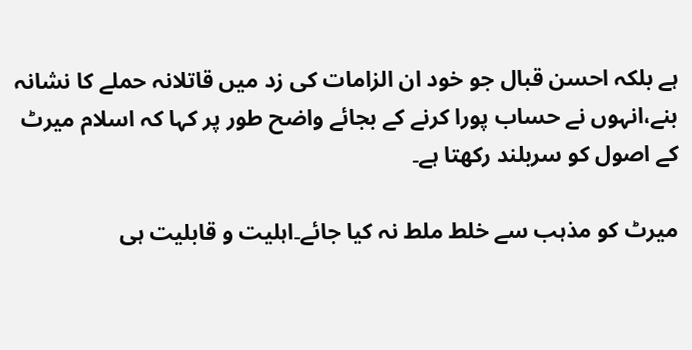ہے بلکہ احسن قبال جو خود ان الزامات کی زد میں قاتلانہ حملے کا نشانہ بنے،انہوں نے حساب پورا کرنے کے بجائے واضح طور پر کہا کہ اسلام میرٹ کے اصول کو سربلند رکھتا ہے۔

میرٹ کو مذہب سے خلط ملط نہ کیا جائے۔اہلیت و قابلیت ہی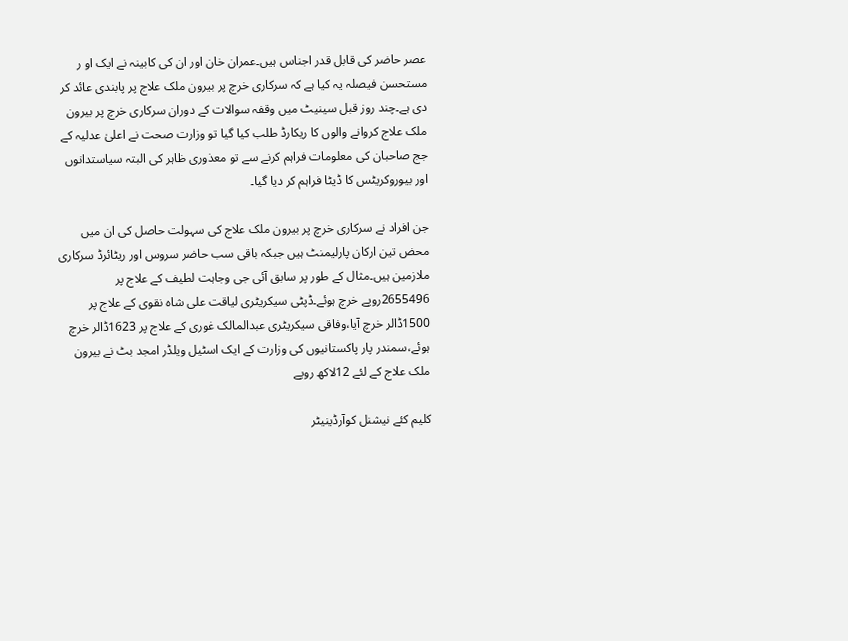عصر حاضر کی قابل قدر اجناس ہیں۔عمران خان اور ان کی کابینہ نے ایک او ر مستحسن فیصلہ یہ کیا ہے کہ سرکاری خرچ پر بیرون ملک علاج پر پابندی عائد کر دی ہے۔چند روز قبل سینیٹ میں وقفہ سوالات کے دوران سرکاری خرچ پر بیرون ملک علاج کروانے والوں کا ریکارڈ طلب کیا گیا تو وزارت صحت نے اعلیٰ عدلیہ کے جج صاحبان کی معلومات فراہم کرنے سے تو معذوری ظاہر کی البتہ سیاستدانوں اور بیوروکریٹس کا ڈیٹا فراہم کر دیا گیا۔

جن افراد نے سرکاری خرچ پر بیرون ملک علاج کی سہولت حاصل کی ان میں محض تین ارکان پارلیمنٹ ہیں جبکہ باقی سب حاضر سروس اور ریٹائرڈ سرکاری ملازمین ہیں۔مثال کے طور پر سابق آئی جی وجاہت لطیف کے علاج پر 2655496روپے خرچ ہوئے۔ڈپٹی سیکریٹری لیاقت علی شاہ نقوی کے علاج پر 1500ڈالر خرچ آیا،وفاقی سیکریٹری عبدالمالک غوری کے علاج پر 1623ڈالر خرچ ہوئے،سمندر پار پاکستانیوں کی وزارت کے ایک اسٹیل ویلڈر امجد بٹ نے بیرون ملک علاج کے لئے 12لاکھ روپے

کلیم کئے نیشنل کوآرڈینیٹر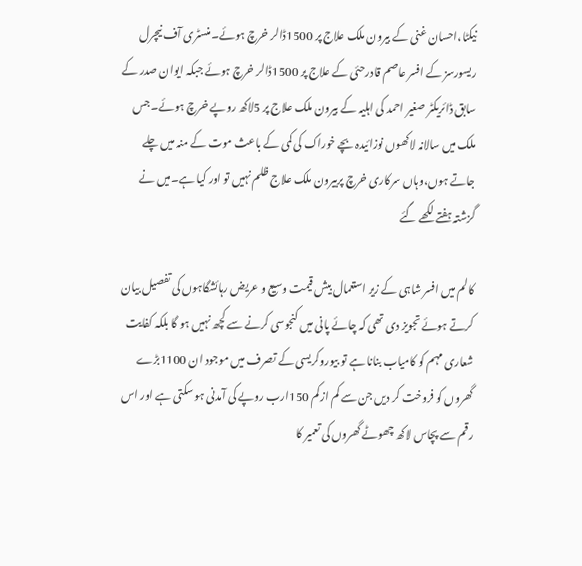نیکٹا،احسان غنی کے بیرون ملک علاج پر 1500ڈالر خرچ ہوئے۔منسٹری آف نیچرل ریسورسز کے افسر عاصم قادرحئی کے علاج پر 1500ڈالر خرچ ہوئے جبکہ ایوان صدر کے سابق ڈائریکٹر صغیر احمد کی اہلیہ کے بیرون ملک علاج پر 5لاکھ روپے خرچ ہوئے۔جس ملک میں سالانہ لاکھوں نوزائیدہ بچے خوراک کی کمی کے باعث موت کے منہ میں چلے جاتے ہوں،وہاں سرکاری خرچ پربیرون ملک علاج ظلم نہیں تو اور کیا ہے۔میں نے گزشتہ ہفتے لکھے گئے

کالم میں افسر شاہی کے زیر استعمال بیش قیمت وسیع و عریض رہائشگاہوں کی تفصیل بیان کرتے ہوئے تجویز دی تھی کہ چائے پانی میں کنجوسی کرنے سے کچھ نہیں ہو گا بلکہ کفایت شعاری مہم کو کامیاب بنانا ہے تو بیوروکریسی کے تصرف میں موجود ان 1100بڑے گھروں کو فروخت کر دیں جن سے کم از کم 150ارب روپے کی آمدنی ہو سکتی ہے اور اس رقم سے پچاس لاکھ چھوٹے گھروں کی تعمیر کا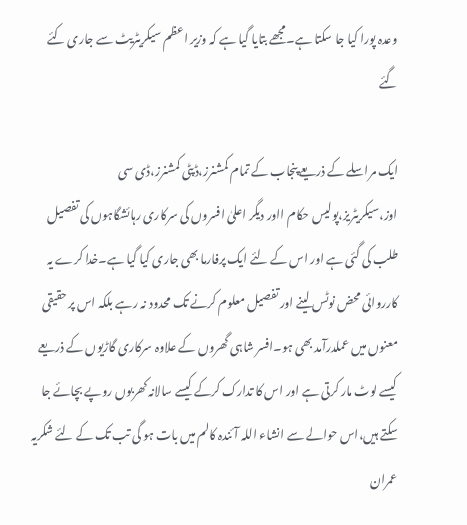وعدہ پورا کیا جا سکتا ہے۔مجھے بتایا گیا ہے کہ وزیر اعظم سیکریٹریٹ سے جاری کئے گئے

ایک مراسلے کے ذریعے پنجاب کے تمام کمشنرز،ڈپٹی کمشنرز،ڈی سی اوز،سیکریٹریز،پولیس حکام ااور دیگر اعلیٰ افسروں کی سرکاری رہائشگاہوں کی تفصیل طلب کی گئی ہے اور اس کے لئے ایک پرفارما بھی جاری کیا گیا ہے۔خدا کرے یہ کارروائی محض نوٹس لینے اور تفصیل معلوم کرنے تک محدود نہ رہے بلکہ اس پر حقیقی معنوں میں عملدرآمد بھی ہو۔افسر شاہی گھروں کے علاوہ سرکاری گاڑیوں کے ذریعے کیسے لوٹ مار کرتی ہے اور اس کا تدارک کرکے کیسے سالانہ کھربوں روپے بچائے جا سکتے ہیں،اس حوالے سے انشاء اللہ آئندہ کالم میں بات ہو گی تب تک کے لئے شکریہ عمران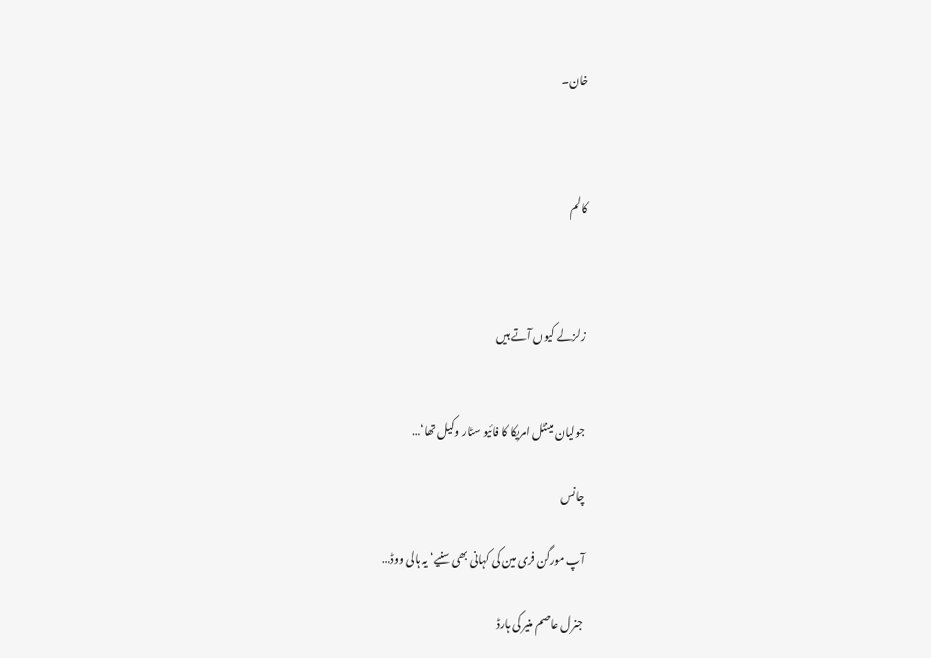خان۔



کالم



زلزلے کیوں آتے ہیں


جولیان مینٹل امریکا کا فائیو سٹار وکیل تھا‘…

چانس

آپ مورگن فری مین کی کہانی بھی سنیے‘ یہ ہالی ووڈ…

جنرل عاصم منیر کی ہارڈ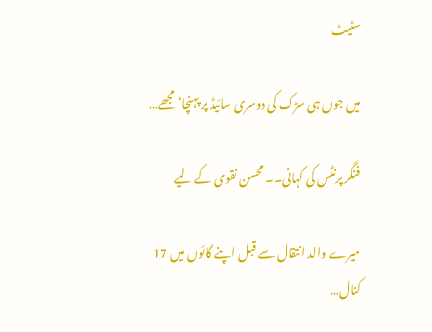سٹیٹ

میں جوں ہی سڑک کی دوسری سائیڈ پر پہنچا‘ مجھے…

فنگر پرنٹس کی کہانی۔۔ محسن نقوی کے لیے

میرے والد انتقال سے قبل اپنے گائوں میں 17 کنال…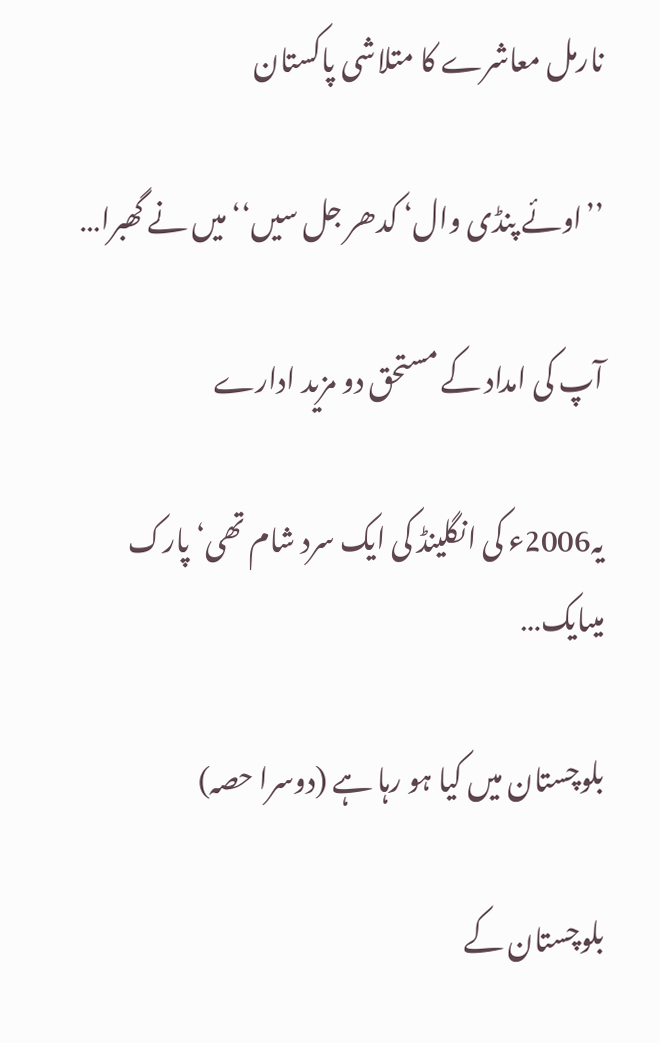نارمل معاشرے کا متلاشی پاکستان

’’اوئے پنڈی وال‘ کدھر جل سیں‘‘ میں نے گھبرا…

آپ کی امداد کے مستحق دو مزید ادارے

یہ2006ء کی انگلینڈ کی ایک سرد شام تھی‘پارک میںایک…

بلوچستان میں کیا ہو رہا ہے (دوسرا حصہ)

بلوچستان کے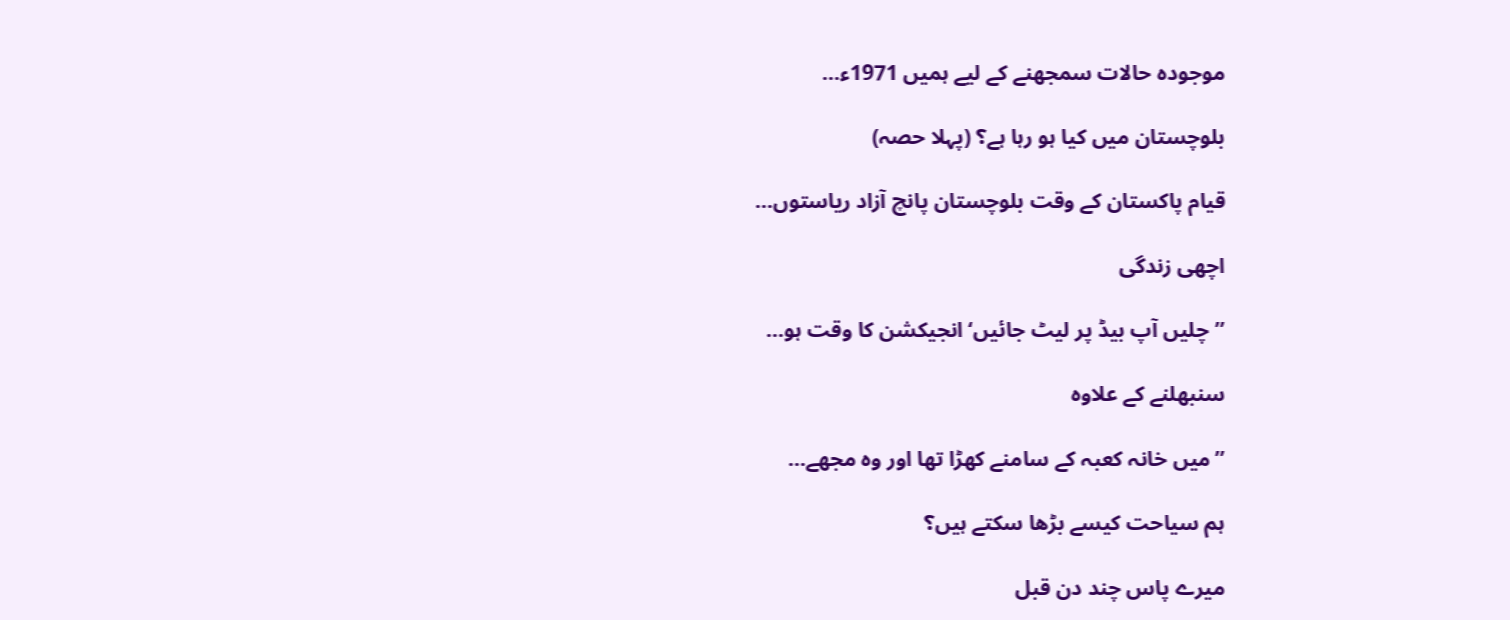موجودہ حالات سمجھنے کے لیے ہمیں 1971ء…

بلوچستان میں کیا ہو رہا ہے؟ (پہلا حصہ)

قیام پاکستان کے وقت بلوچستان پانچ آزاد ریاستوں…

اچھی زندگی

’’چلیں آپ بیڈ پر لیٹ جائیں‘ انجیکشن کا وقت ہو…

سنبھلنے کے علاوہ

’’میں خانہ کعبہ کے سامنے کھڑا تھا اور وہ مجھے…

ہم سیاحت کیسے بڑھا سکتے ہیں؟

میرے پاس چند دن قبل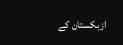ازبکستان کے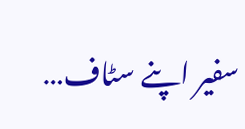سفیر اپنے سٹاف…